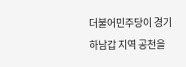더불어민주당이 경기 하남갑 지역 공천을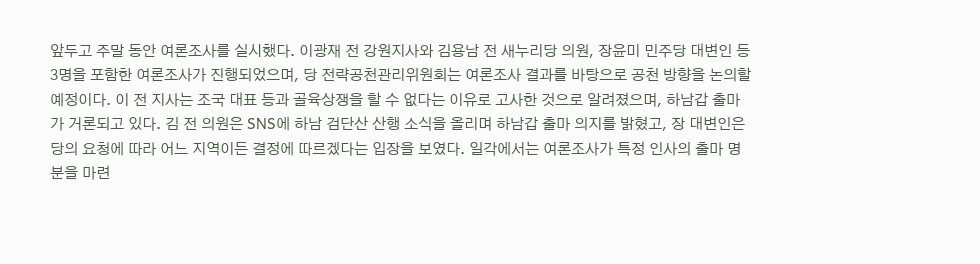앞두고 주말 동안 여론조사를 실시했다. 이광재 전 강원지사와 김용남 전 새누리당 의원, 장윤미 민주당 대변인 등 3명을 포함한 여론조사가 진행되었으며, 당 전략공천관리위원회는 여론조사 결과를 바탕으로 공천 방향을 논의할 예정이다. 이 전 지사는 조국 대표 등과 골육상쟁을 할 수 없다는 이유로 고사한 것으로 알려졌으며, 하남갑 출마가 거론되고 있다. 김 전 의원은 SNS에 하남 검단산 산행 소식을 올리며 하남갑 출마 의지를 밝혔고, 장 대변인은 당의 요청에 따라 어느 지역이든 결정에 따르겠다는 입장을 보였다. 일각에서는 여론조사가 특정 인사의 출마 명분을 마련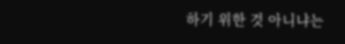하기 위한 것 아니냐는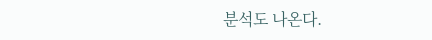분석도 나온다.